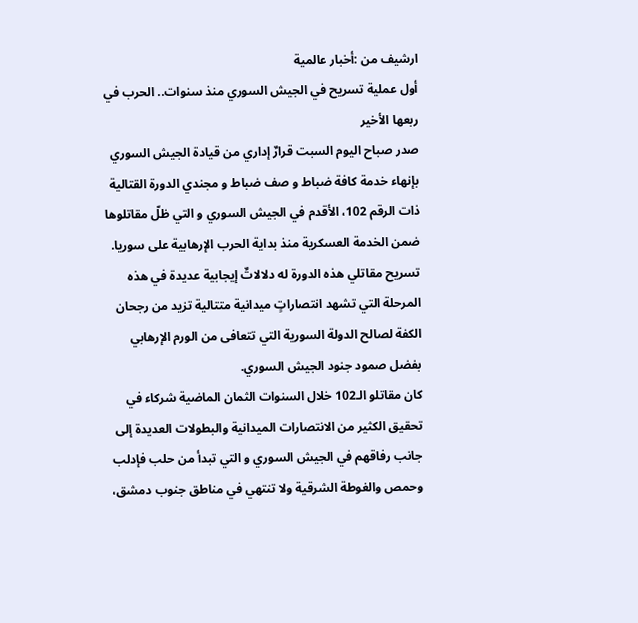ارشيف من :أخبار عالمية
أول عملية تسريح في الجيش السوري منذ سنوات.. الحرب في ربعها الأخير
صدر صباح اليوم السبت قرارٌ إداري من قيادة الجيش السوري بإنهاء خدمة كافة ضباط و صف ضباط و مجندي الدورة القتالية ذات الرقم 102، الأقدم في الجيش السوري و التي ظلّ مقاتلوها ضمن الخدمة العسكرية منذ بداية الحرب الإرهابية على سوريا. تسريح مقاتلي هذه الدورة له دلالاتٌ إيجابية عديدة في هذه المرحلة التي تشهد انتصاراتٍ ميدانية متتالية تزيد من رجحان الكفة لصالح الدولة السورية التي تتعافى من الورم الإرهابي بفضل صمود جنود الجيش السوري.
كان مقاتلو الـ102 خلال السنوات الثمان الماضية شركاء في تحقيق الكثير من الانتصارات الميدانية والبطولات العديدة إلى جانب رفاقهم في الجيش السوري و التي تبدأ من حلب فإدلب وحمص والغوطة الشرقية ولا تنتهي في مناطق جنوب دمشق،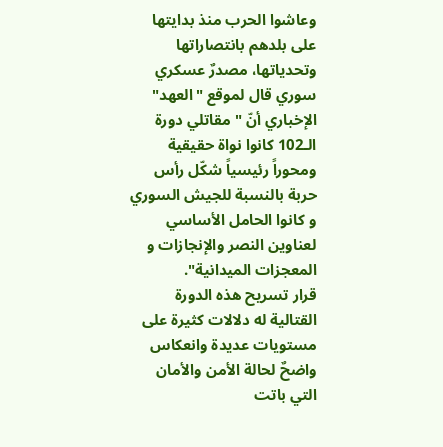وعاشوا الحرب منذ بدايتها على بلدهم بانتصاراتها وتحدياتها، مصدرٌ عسكري سوري قال لموقع "العهد" الإخباري أنّ " مقاتلي دورة الـ102 كانوا نواة حقيقية ومحوراً رئيسياً شكّل رأس حربة بالنسبة للجيش السوري و كانوا الحامل الأساسي لعناوين النصر والإنجازات و المعجزات الميدانية".
قرار تسريح هذه الدورة القتالية له دلالات كثيرة على مستويات عديدة وانعكاس واضحٌ لحالة الأمن والأمان التي باتت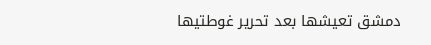دمشق تعيشها بعد تحرير غوطتيها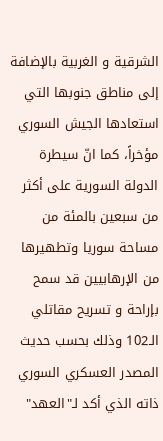الشرقية و الغربية بالإضافة إلى مناطق جنوبها التي استعادها الجيش السوري مؤخراً، كما انّ سيطرة الدولة السورية على أكثر من سبعين بالمئة من مساحة سوريا وتطهيرها من الإرهابيين قد سمح بإراحة و تسريح مقاتلي الـ102 وذلك بحسب حديث المصدر العسكري السوري ذاته الذي أكد لـ"العهد"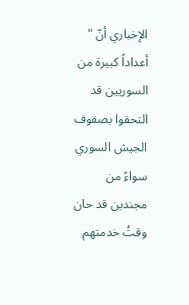الإخباري أنّ " أعداداً كبيرة من السوريين قد التحقوا بصفوف الجيش السوري سواءً من مجندين قد حان وقتُ خدمتهم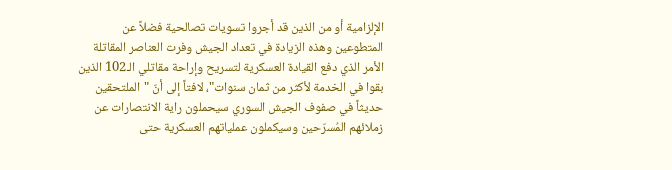الإلزامية أو من الذين قد أجروا تسويات تصالحية فضلاً عن المتطوعين وهذه الزيادة في تعداد الجيش وفرت العناصر المقاتلة الأمر الذي دفع القيادة العسكرية لتسريح وإراحة مقاتلي الـ102 الذين بقوا في الخدمة لأكثر من ثمان سنوات"، لافتاً إلى أنّ "الملتحقين حديثاً في صفوف الجيش السوري سيحملون راية الانتصارات عن زملائهم المُسرّحين وسيكملون عملياتهم العسكرية حتى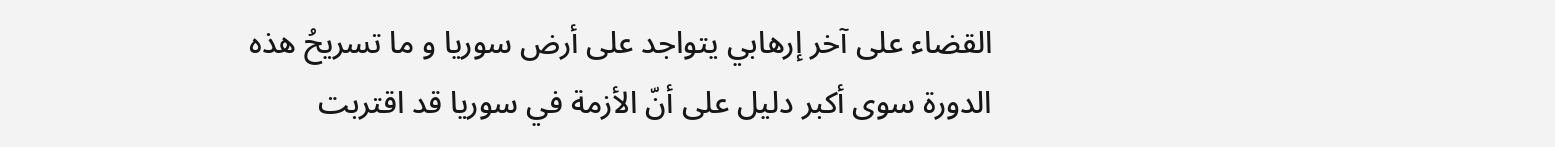القضاء على آخر إرهابي يتواجد على أرض سوريا و ما تسريحُ هذه الدورة سوى أكبر دليل على أنّ الأزمة في سوريا قد اقتربت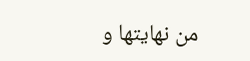من نهايتها و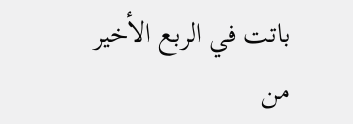باتت في الربع الأخير من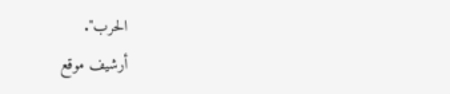الحرب".
أرشيف موقع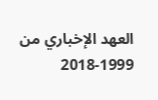العهد الإخباري من 1999-2018